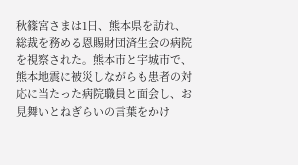秋篠宮さまは1日、熊本県を訪れ、総裁を務める恩賜財団済生会の病院を視察された。熊本市と宇城市で、熊本地震に被災しながらも患者の対応に当たった病院職員と面会し、お見舞いとねぎらいの言葉をかけ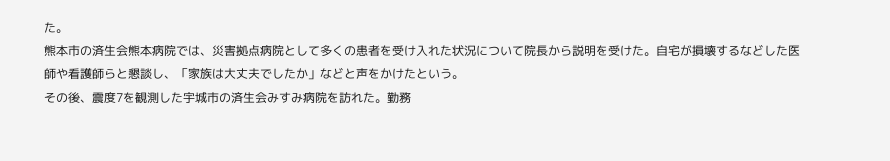た。
熊本市の済生会熊本病院では、災害拠点病院として多くの患者を受け入れた状況について院長から説明を受けた。自宅が損壊するなどした医師や看護師らと懇談し、「家族は大丈夫でしたか」などと声をかけたという。
その後、震度7を観測した宇城市の済生会みすみ病院を訪れた。勤務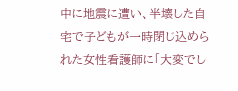中に地震に遭い、半壊した自宅で子どもが一時閉じ込められた女性看護師に「大変でし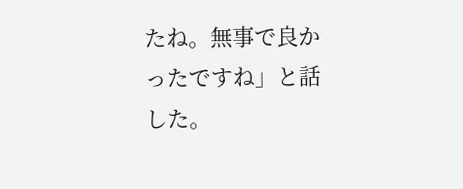たね。無事で良かったですね」と話した。